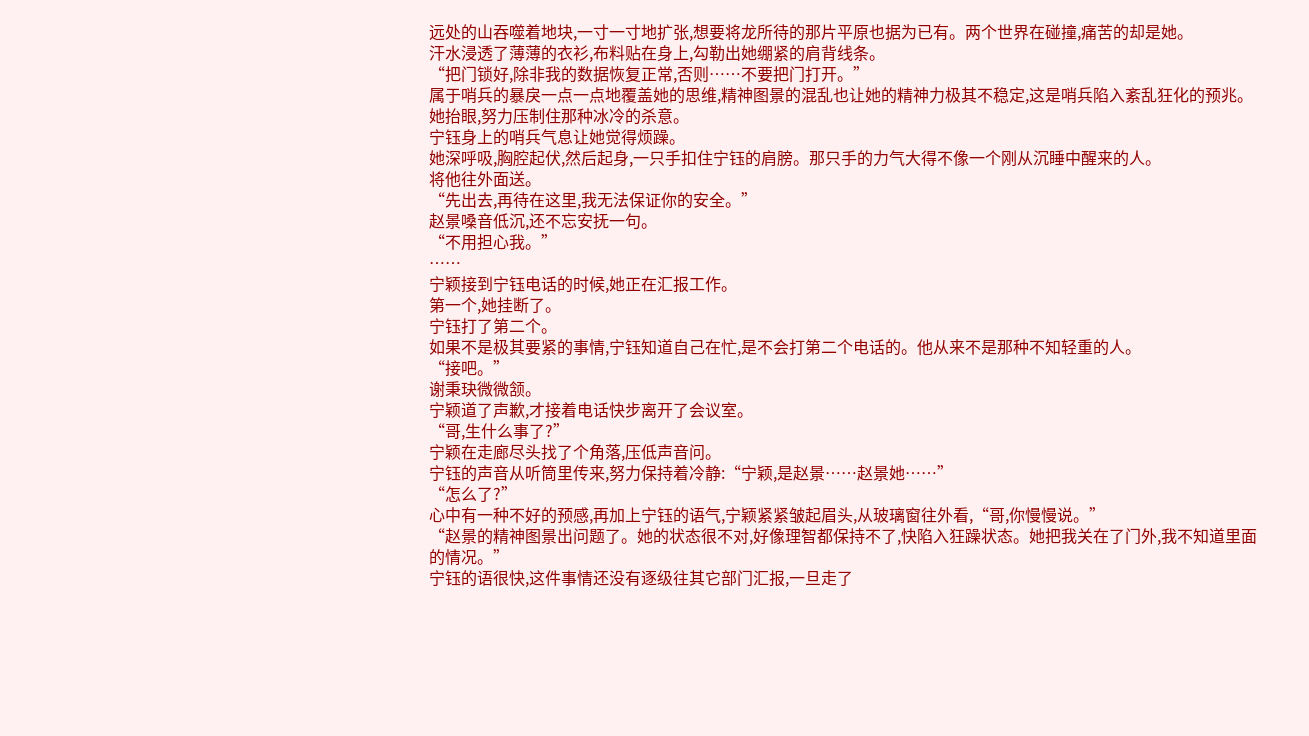远处的山吞噬着地块,一寸一寸地扩张,想要将龙所待的那片平原也据为已有。两个世界在碰撞,痛苦的却是她。
汗水浸透了薄薄的衣衫,布料贴在身上,勾勒出她绷紧的肩背线条。
“把门锁好,除非我的数据恢复正常,否则……不要把门打开。”
属于哨兵的暴戾一点一点地覆盖她的思维,精神图景的混乱也让她的精神力极其不稳定,这是哨兵陷入紊乱狂化的预兆。
她抬眼,努力压制住那种冰冷的杀意。
宁钰身上的哨兵气息让她觉得烦躁。
她深呼吸,胸腔起伏,然后起身,一只手扣住宁钰的肩膀。那只手的力气大得不像一个刚从沉睡中醒来的人。
将他往外面送。
“先出去,再待在这里,我无法保证你的安全。”
赵景嗓音低沉,还不忘安抚一句。
“不用担心我。”
……
宁颖接到宁钰电话的时候,她正在汇报工作。
第一个,她挂断了。
宁钰打了第二个。
如果不是极其要紧的事情,宁钰知道自己在忙,是不会打第二个电话的。他从来不是那种不知轻重的人。
“接吧。”
谢秉玦微微颔。
宁颖道了声歉,才接着电话快步离开了会议室。
“哥,生什么事了?”
宁颖在走廊尽头找了个角落,压低声音问。
宁钰的声音从听筒里传来,努力保持着冷静:“宁颖,是赵景……赵景她……”
“怎么了?”
心中有一种不好的预感,再加上宁钰的语气,宁颖紧紧皱起眉头,从玻璃窗往外看,“哥,你慢慢说。”
“赵景的精神图景出问题了。她的状态很不对,好像理智都保持不了,快陷入狂躁状态。她把我关在了门外,我不知道里面的情况。”
宁钰的语很快,这件事情还没有逐级往其它部门汇报,一旦走了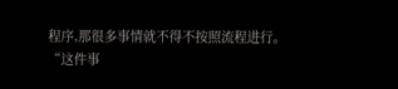程序,那很多事情就不得不按照流程进行。
“这件事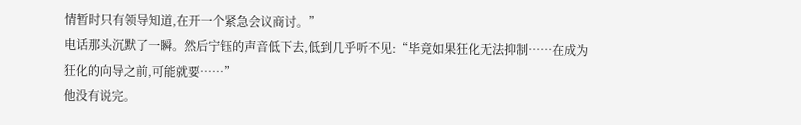情暂时只有领导知道,在开一个紧急会议商讨。”
电话那头沉默了一瞬。然后宁钰的声音低下去,低到几乎听不见:“毕竟如果狂化无法抑制……在成为狂化的向导之前,可能就要……”
他没有说完。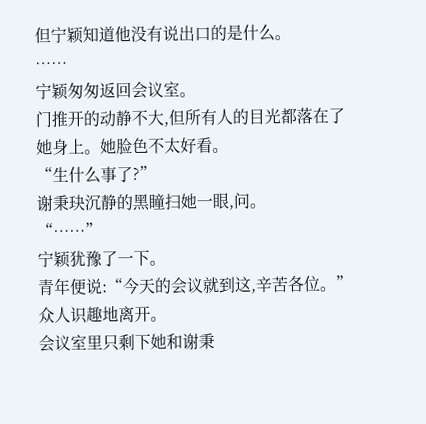但宁颖知道他没有说出口的是什么。
……
宁颖匆匆返回会议室。
门推开的动静不大,但所有人的目光都落在了她身上。她脸色不太好看。
“生什么事了?”
谢秉玦沉静的黑瞳扫她一眼,问。
“……”
宁颖犹豫了一下。
青年便说:“今天的会议就到这,辛苦各位。”
众人识趣地离开。
会议室里只剩下她和谢秉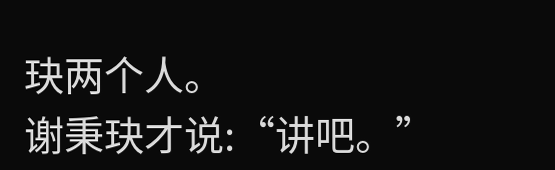玦两个人。
谢秉玦才说:“讲吧。”